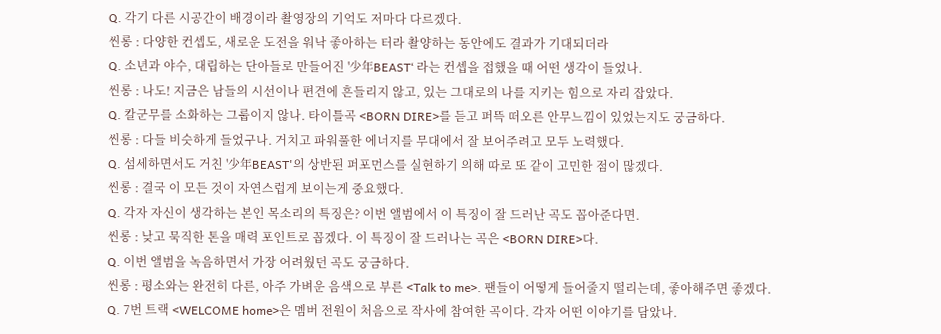Q. 각기 다른 시공간이 배경이라 촬영장의 기억도 저마다 다르겠다.
씬롱 : 다양한 컨셉도, 새로운 도전을 워낙 좋아하는 터라 촬양하는 동안에도 결과가 기대되더라
Q. 소년과 야수, 대립하는 단아들로 만들어진 '少年BEAST‘ 라는 컨셉을 접했을 때 어떤 생각이 들었나.
씬롱 : 나도! 지금은 남들의 시선이나 편견에 흔들리지 않고, 있는 그대로의 나를 지키는 힘으로 자리 잡았다.
Q. 칼군무를 소화하는 그룹이지 않나. 타이틀곡 <BORN DIRE>를 듣고 퍼뜩 떠오른 안무느낌이 있었는지도 궁금하다.
씬롱 : 다들 비슷하게 들었구나. 거치고 파워풀한 에너지를 무대에서 잘 보어주려고 모두 노력했다.
Q. 섬세하면서도 거친 '少年BEAST'의 상반된 퍼포먼스를 실현하기 의해 따로 또 같이 고민한 점이 많겠다.
씬롱 : 결국 이 모든 것이 자연스럽게 보이는게 중요했다.
Q. 각자 자신이 생각하는 본인 목소리의 특징은? 이번 앨범에서 이 특징이 잘 드러난 곡도 꼽아준다면.
씬롱 : 낮고 묵직한 톤을 매력 포인트로 꼽겠다. 이 특징이 잘 드러나는 곡은 <BORN DIRE>다.
Q. 이번 앨범을 녹음하면서 가장 어려웠던 곡도 궁금하다.
씬롱 : 평소와는 완전히 다른, 아주 가벼운 음색으로 부른 <Talk to me>. 팬들이 어떻게 들어줄지 떨리는데, 좋아해주면 좋겠다.
Q. 7번 트랙 <WELCOME home>은 멤버 전원이 처음으로 작사에 참여한 곡이다. 각자 어떤 이야기를 담았나.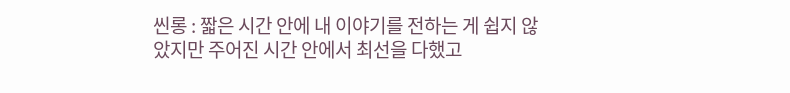씬롱 : 짧은 시간 안에 내 이야기를 전하는 게 쉽지 않았지만 주어진 시간 안에서 최선을 다했고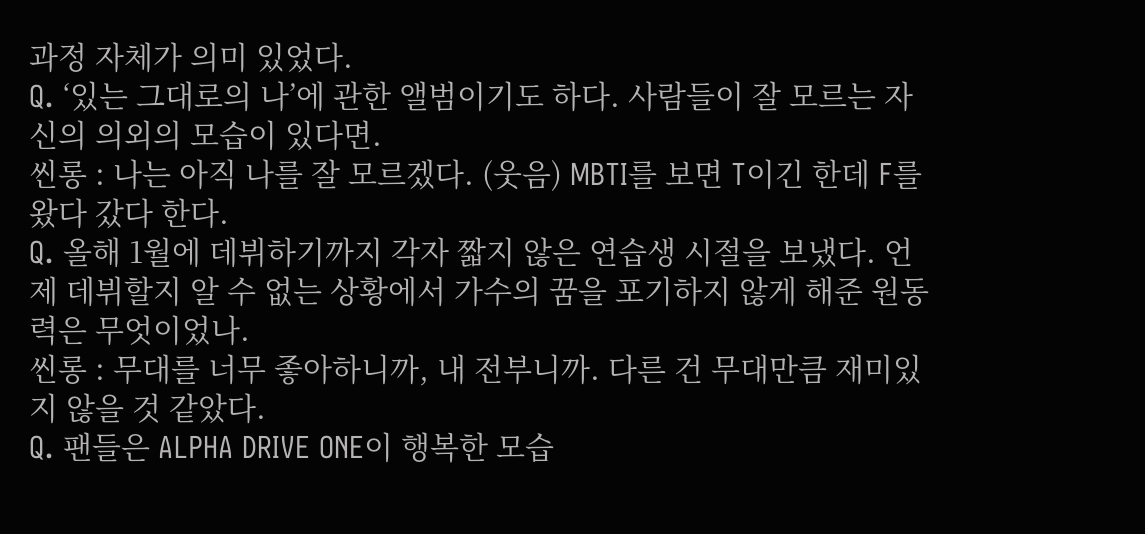과정 자체가 의미 있었다.
Q. ‘있는 그대로의 나’에 관한 앨범이기도 하다. 사람들이 잘 모르는 자신의 의외의 모습이 있다면.
씬롱 : 나는 아직 나를 잘 모르겠다. (웃음) MBTI를 보면 T이긴 한데 F를 왔다 갔다 한다.
Q. 올해 1월에 데뷔하기까지 각자 짧지 않은 연습생 시절을 보냈다. 언제 데뷔할지 알 수 없는 상황에서 가수의 꿈을 포기하지 않게 해준 원동력은 무엇이었나.
씬롱 : 무대를 너무 좋아하니까, 내 전부니까. 다른 건 무대만큼 재미있지 않을 것 같았다.
Q. 팬들은 ALPHA DRIVE ONE이 행복한 모습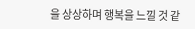을 상상하며 행복을 느낄 것 같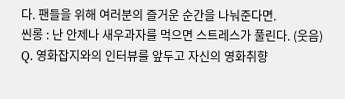다. 팬들을 위해 여러분의 즐거운 순간을 나눠준다면.
씬롱 : 난 안제나 새우과자를 먹으면 스트레스가 풀린다. (웃음)
Q. 영화잡지와의 인터뷰를 앞두고 자신의 영화취향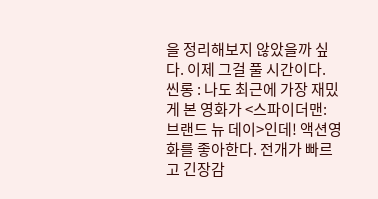을 정리해보지 않았을까 싶다. 이제 그걸 풀 시간이다.
씬롱 : 나도 최근에 가장 재밌게 본 영화가 <스파이더맨: 브랜드 뉴 데이>인데! 액션영화를 좋아한다. 전개가 빠르고 긴장감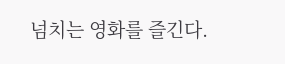넘치는 영화를 즐긴다.